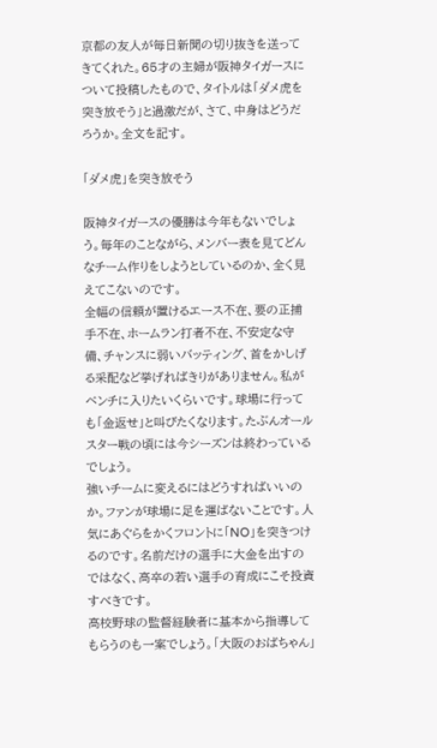京都の友人が毎日新聞の切り抜きを送ってきてくれた。65才の主婦が阪神タイガースについて投稿したもので、タイトルは「ダメ虎を突き放そう」と過激だが、さて、中身はどうだろうか。全文を記す。

「ダメ虎」を突き放そう

阪神タイガースの優勝は今年もないでしょう。毎年のことながら、メンバー表を見てどんなチーム作りをしようとしているのか、全く見えてこないのです。
全幅の信頼が置けるエース不在、要の正捕手不在、ホームラン打者不在、不安定な守備、チャンスに弱いバッティング、首をかしげる采配など挙げればきりがありません。私がベンチに入りたいくらいです。球場に行っても「金返せ」と叫びたくなります。たぶんオールスター戦の頃には今シーズンは終わっているでしょう。
強いチームに変えるにはどうすればいいのか。ファンが球場に足を運ばないことです。人気にあぐらをかくフロントに「NO」を突きつけるのです。名前だけの選手に大金を出すのではなく、高卒の若い選手の育成にこそ投資すべきです。
高校野球の監督経験者に基本から指導してもらうのも一案でしょう。「大阪のおばちゃん」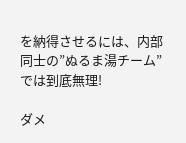を納得させるには、内部同士の”ぬるま湯チーム”では到底無理!

ダメ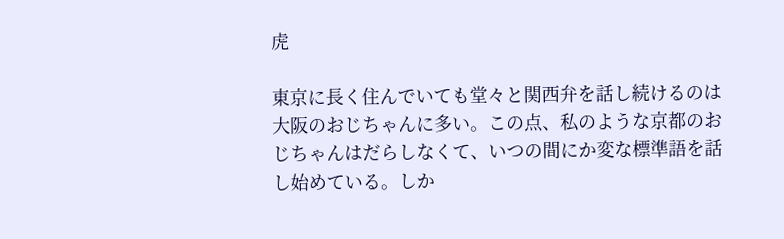虎

東京に長く住んでいても堂々と関西弁を話し続けるのは大阪のおじちゃんに多い。この点、私のような京都のおじちゃんはだらしなくて、いつの間にか変な標準語を話し始めている。しか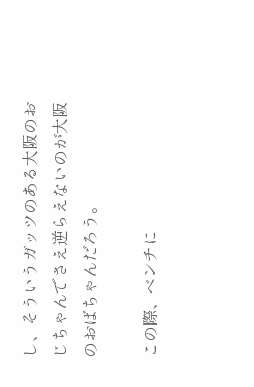し、そういうガッツのある大阪のおじちゃんでさえ逆らえないのが大阪のおばちゃんだろう。

この際、ベンチに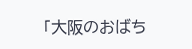「大阪のおばち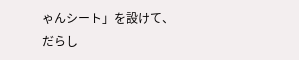ゃんシート」を設けて、だらし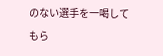のない選手を一喝してもら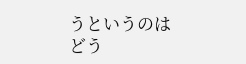うというのはどう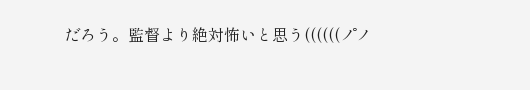だろう。監督より絶対怖いと思う((((((ノ゚ノ